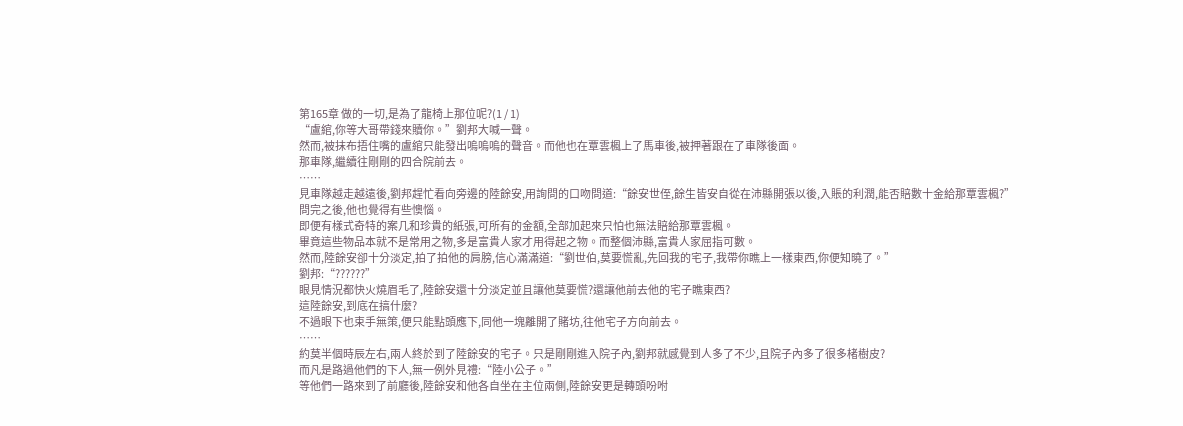第165章 做的一切,是為了龍椅上那位呢?(1 / 1)
“盧綰,你等大哥帶錢來贖你。”劉邦大喊一聲。
然而,被抹布捂住嘴的盧綰只能發出嗚嗚嗚的聲音。而他也在覃雲楓上了馬車後,被押著跟在了車隊後面。
那車隊,繼續往剛剛的四合院前去。
……
見車隊越走越遠後,劉邦趕忙看向旁邊的陸餘安,用詢問的口吻問道:“餘安世侄,餘生皆安自從在沛縣開張以後,入賬的利潤,能否賠數十金給那覃雲楓?”
問完之後,他也覺得有些懊惱。
即便有樣式奇特的案几和珍貴的紙張,可所有的金額,全部加起來只怕也無法賠給那覃雲楓。
畢竟這些物品本就不是常用之物,多是富貴人家才用得起之物。而整個沛縣,富貴人家屈指可數。
然而,陸餘安卻十分淡定,拍了拍他的肩膀,信心滿滿道:“劉世伯,莫要慌亂,先回我的宅子,我帶你瞧上一樣東西,你便知曉了。”
劉邦:“??????”
眼見情況都快火燒眉毛了,陸餘安還十分淡定並且讓他莫要慌?還讓他前去他的宅子瞧東西?
這陸餘安,到底在搞什麼?
不過眼下也束手無策,便只能點頭應下,同他一塊離開了賭坊,往他宅子方向前去。
……
約莫半個時辰左右,兩人終於到了陸餘安的宅子。只是剛剛進入院子內,劉邦就感覺到人多了不少,且院子內多了很多楮樹皮?
而凡是路過他們的下人,無一例外見禮:“陸小公子。”
等他們一路來到了前廳後,陸餘安和他各自坐在主位兩側,陸餘安更是轉頭吩咐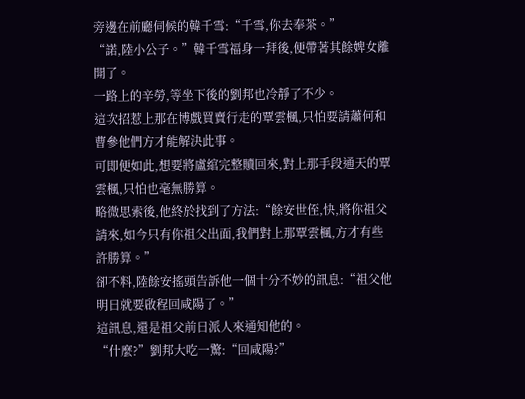旁邊在前廳伺候的韓千雪:“千雪,你去奉茶。”
“諾,陸小公子。”韓千雪福身一拜後,便帶著其餘婢女離開了。
一路上的辛勞,等坐下後的劉邦也冷靜了不少。
這次招惹上那在博戲買賣行走的覃雲楓,只怕要請蕭何和曹參他們方才能解決此事。
可即便如此,想要將盧綰完整贖回來,對上那手段通天的覃雲楓,只怕也毫無勝算。
略微思索後,他終於找到了方法:“餘安世侄,快,將你祖父請來,如今只有你祖父出面,我們對上那覃雲楓,方才有些許勝算。”
卻不料,陸餘安搖頭告訴他一個十分不妙的訊息:“祖父他明日就要啟程回咸陽了。”
這訊息,還是祖父前日派人來通知他的。
“什麼?”劉邦大吃一驚:“回咸陽?”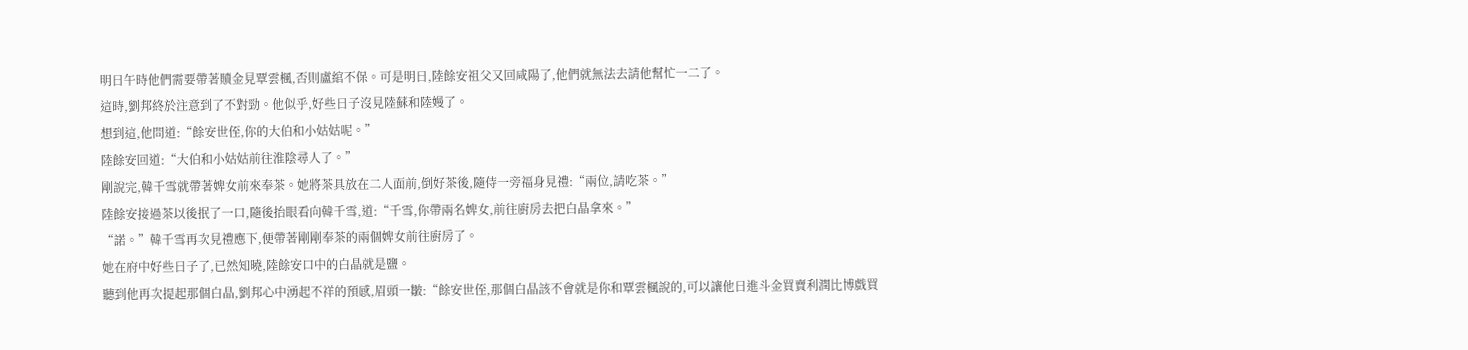明日午時他們需要帶著贖金見覃雲楓,否則盧綰不保。可是明日,陸餘安祖父又回咸陽了,他們就無法去請他幫忙一二了。
這時,劉邦終於注意到了不對勁。他似乎,好些日子沒見陸蘇和陸嫚了。
想到這,他問道:“餘安世侄,你的大伯和小姑姑呢。”
陸餘安回道:“大伯和小姑姑前往淮陰尋人了。”
剛說完,韓千雪就帶著婢女前來奉茶。她將茶具放在二人面前,倒好茶後,隨侍一旁福身見禮:“兩位,請吃茶。”
陸餘安接過茶以後抿了一口,隨後抬眼看向韓千雪,道:“千雪,你帶兩名婢女,前往廚房去把白晶拿來。”
“諾。”韓千雪再次見禮應下,便帶著剛剛奉茶的兩個婢女前往廚房了。
她在府中好些日子了,已然知曉,陸餘安口中的白晶就是鹽。
聽到他再次提起那個白晶,劉邦心中湧起不祥的預感,眉頭一皺:“餘安世侄,那個白晶該不會就是你和覃雲楓說的,可以讓他日進斗金買賣利潤比博戲買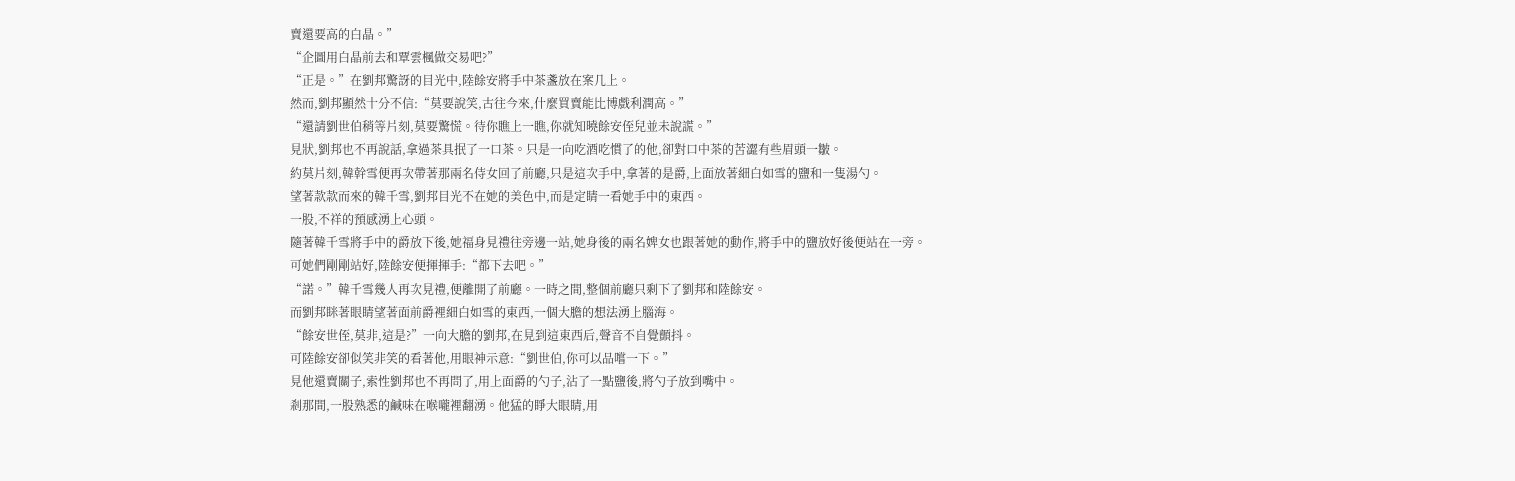賣還要高的白晶。”
“企圖用白晶前去和覃雲楓做交易吧?”
“正是。”在劉邦驚訝的目光中,陸餘安將手中茶盞放在案几上。
然而,劉邦顯然十分不信:“莫要說笑,古往今來,什麼買賣能比博戲利潤高。”
“還請劉世伯稍等片刻,莫要驚慌。待你瞧上一瞧,你就知曉餘安侄兒並未說謊。”
見狀,劉邦也不再說話,拿過茶具抿了一口茶。只是一向吃酒吃慣了的他,卻對口中茶的苦澀有些眉頭一皺。
約莫片刻,韓幹雪便再次帶著那兩名侍女回了前廳,只是這次手中,拿著的是爵,上面放著細白如雪的鹽和一隻湯勺。
望著款款而來的韓千雪,劉邦目光不在她的美色中,而是定睛一看她手中的東西。
一股,不祥的預感湧上心頭。
隨著韓千雪將手中的爵放下後,她福身見禮往旁邊一站,她身後的兩名婢女也跟著她的動作,將手中的鹽放好後便站在一旁。
可她們剛剛站好,陸餘安便揮揮手:“都下去吧。”
“諾。”韓千雪幾人再次見禮,便離開了前廳。一時之間,整個前廳只剩下了劉邦和陸餘安。
而劉邦眯著眼睛望著面前爵裡細白如雪的東西,一個大膽的想法湧上腦海。
“餘安世侄,莫非,這是?”一向大膽的劉邦,在見到這東西后,聲音不自覺顫抖。
可陸餘安卻似笑非笑的看著他,用眼神示意:“劉世伯,你可以品嚐一下。”
見他還賣關子,索性劉邦也不再問了,用上面爵的勺子,沾了一點鹽後,將勺子放到嘴中。
剎那間,一股熟悉的鹹味在喉嚨裡翻湧。他猛的睜大眼睛,用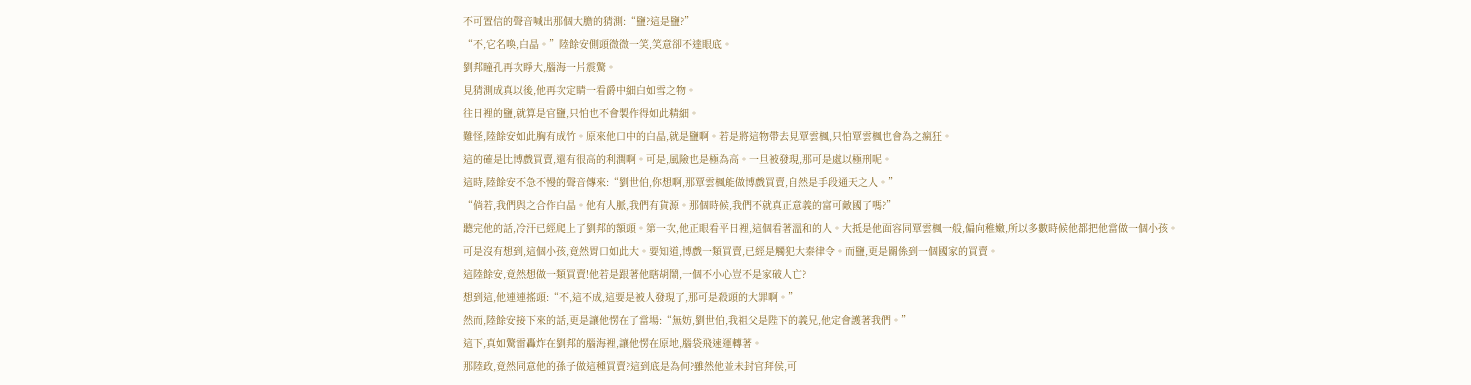不可置信的聲音喊出那個大膽的猜測:“鹽?這是鹽?”
“不,它名喚,白晶。”陸餘安側頭微微一笑,笑意卻不達眼底。
劉邦瞳孔再次睜大,腦海一片震驚。
見猜測成真以後,他再次定睛一看爵中細白如雪之物。
往日裡的鹽,就算是官鹽,只怕也不會製作得如此精細。
難怪,陸餘安如此胸有成竹。原來他口中的白晶,就是鹽啊。若是將這物帶去見覃雲楓,只怕覃雲楓也會為之瘋狂。
這的確是比博戲買賣,還有很高的利潤啊。可是,風險也是極為高。一旦被發現,那可是處以極刑呢。
這時,陸餘安不急不慢的聲音傳來:“劉世伯,你想啊,那覃雲楓能做博戲買賣,自然是手段通天之人。”
“倘若,我們與之合作白晶。他有人脈,我們有貨源。那個時候,我們不就真正意義的富可敵國了嗎?”
聽完他的話,冷汗已經爬上了劉邦的額頭。第一次,他正眼看平日裡,這個看著溫和的人。大抵是他面容同覃雲楓一般,偏向稚嫩,所以多數時候他都把他當做一個小孩。
可是沒有想到,這個小孩,竟然胃口如此大。要知道,博戲一類買賣,已經是觸犯大秦律令。而鹽,更是關係到一個國家的買賣。
這陸餘安,竟然想做一類買賣!他若是跟著他瞎胡鬧,一個不小心豈不是家破人亡?
想到這,他連連搖頭:“不,這不成,這要是被人發現了,那可是殺頭的大罪啊。”
然而,陸餘安接下來的話,更是讓他愣在了當場:“無妨,劉世伯,我祖父是陛下的義兄,他定會護著我們。”
這下,真如驚雷轟炸在劉邦的腦海裡,讓他愣在原地,腦袋飛速運轉著。
那陸政,竟然同意他的孫子做這種買賣?這到底是為何?雖然他並未封官拜侯,可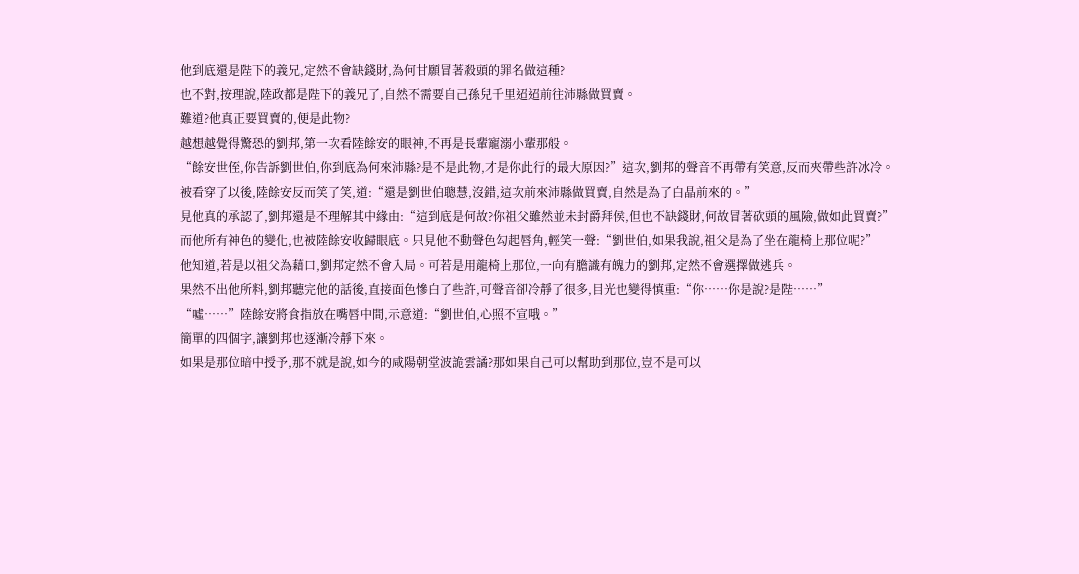他到底還是陛下的義兄,定然不會缺錢財,為何甘願冒著殺頭的罪名做這種?
也不對,按理說,陸政都是陛下的義兄了,自然不需要自己孫兒千里迢迢前往沛縣做買賣。
難道?他真正要買賣的,便是此物?
越想越覺得驚恐的劉邦,第一次看陸餘安的眼神,不再是長輩寵溺小輩那般。
“餘安世侄,你告訴劉世伯,你到底為何來沛縣?是不是此物,才是你此行的最大原因?”這次,劉邦的聲音不再帶有笑意,反而夾帶些許冰冷。
被看穿了以後,陸餘安反而笑了笑,道:“還是劉世伯聰慧,沒錯,這次前來沛縣做買賣,自然是為了白晶前來的。”
見他真的承認了,劉邦還是不理解其中緣由:“這到底是何故?你祖父雖然並未封爵拜侯,但也不缺錢財,何故冒著砍頭的風險,做如此買賣?”
而他所有神色的變化,也被陸餘安收歸眼底。只見他不動聲色勾起唇角,輕笑一聲:“劉世伯,如果我說,祖父是為了坐在龍椅上那位呢?”
他知道,若是以祖父為藉口,劉邦定然不會入局。可若是用龍椅上那位,一向有膽識有魄力的劉邦,定然不會選擇做逃兵。
果然不出他所料,劉邦聽完他的話後,直接面色慘白了些許,可聲音卻冷靜了很多,目光也變得慎重:“你……你是說?是陛……”
“噓……”陸餘安將食指放在嘴唇中間,示意道:“劉世伯,心照不宣哦。”
簡單的四個字,讓劉邦也逐漸冷靜下來。
如果是那位暗中授予,那不就是說,如今的咸陽朝堂波詭雲譎?那如果自己可以幫助到那位,豈不是可以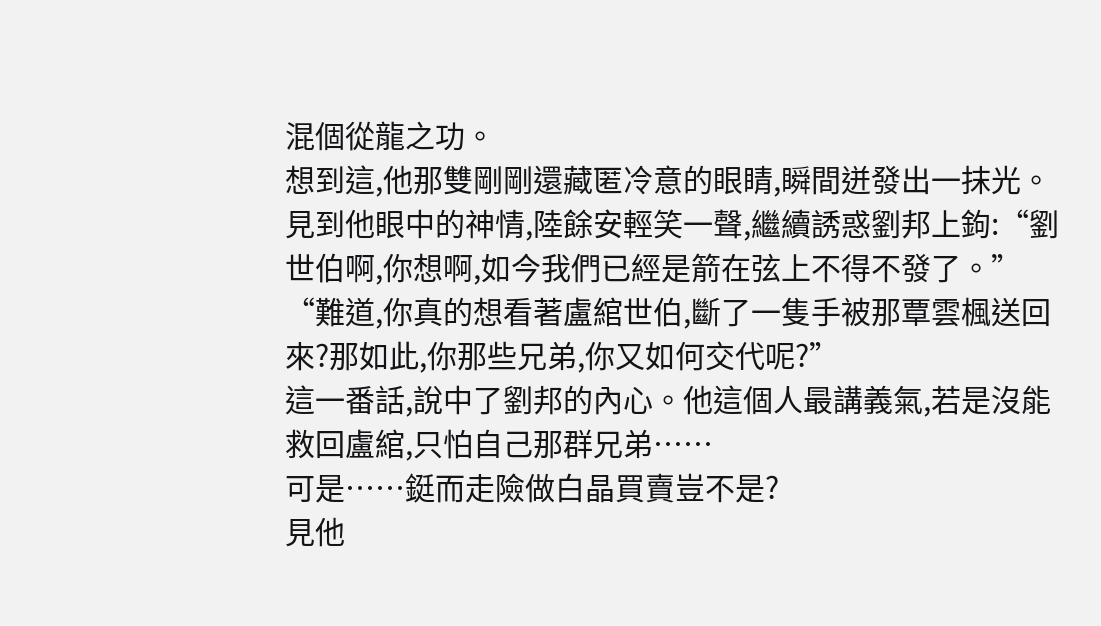混個從龍之功。
想到這,他那雙剛剛還藏匿冷意的眼睛,瞬間迸發出一抹光。
見到他眼中的神情,陸餘安輕笑一聲,繼續誘惑劉邦上鉤:“劉世伯啊,你想啊,如今我們已經是箭在弦上不得不發了。”
“難道,你真的想看著盧綰世伯,斷了一隻手被那覃雲楓送回來?那如此,你那些兄弟,你又如何交代呢?”
這一番話,說中了劉邦的內心。他這個人最講義氣,若是沒能救回盧綰,只怕自己那群兄弟……
可是……鋌而走險做白晶買賣豈不是?
見他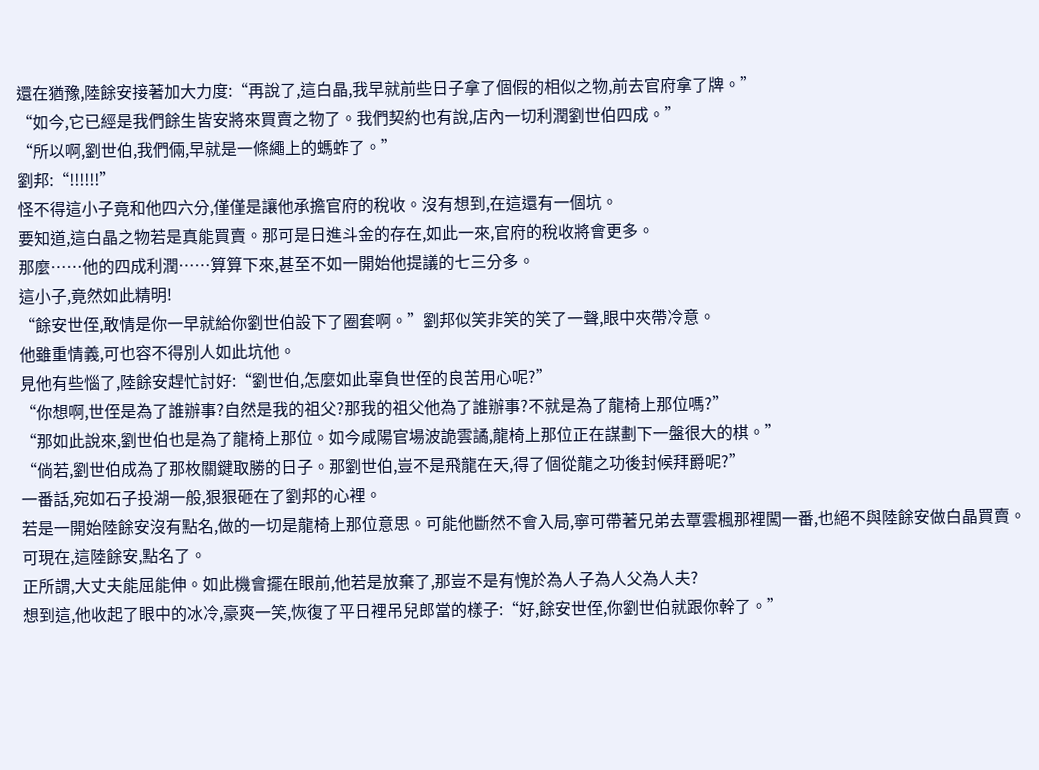還在猶豫,陸餘安接著加大力度:“再說了,這白晶,我早就前些日子拿了個假的相似之物,前去官府拿了牌。”
“如今,它已經是我們餘生皆安將來買賣之物了。我們契約也有說,店內一切利潤劉世伯四成。”
“所以啊,劉世伯,我們倆,早就是一條繩上的螞蚱了。”
劉邦:“!!!!!!”
怪不得這小子竟和他四六分,僅僅是讓他承擔官府的稅收。沒有想到,在這還有一個坑。
要知道,這白晶之物若是真能買賣。那可是日進斗金的存在,如此一來,官府的稅收將會更多。
那麼……他的四成利潤……算算下來,甚至不如一開始他提議的七三分多。
這小子,竟然如此精明!
“餘安世侄,敢情是你一早就給你劉世伯設下了圈套啊。”劉邦似笑非笑的笑了一聲,眼中夾帶冷意。
他雖重情義,可也容不得別人如此坑他。
見他有些惱了,陸餘安趕忙討好:“劉世伯,怎麼如此辜負世侄的良苦用心呢?”
“你想啊,世侄是為了誰辦事?自然是我的祖父?那我的祖父他為了誰辦事?不就是為了龍椅上那位嗎?”
“那如此說來,劉世伯也是為了龍椅上那位。如今咸陽官場波詭雲譎,龍椅上那位正在謀劃下一盤很大的棋。”
“倘若,劉世伯成為了那枚關鍵取勝的日子。那劉世伯,豈不是飛龍在天,得了個從龍之功後封候拜爵呢?”
一番話,宛如石子投湖一般,狠狠砸在了劉邦的心裡。
若是一開始陸餘安沒有點名,做的一切是龍椅上那位意思。可能他斷然不會入局,寧可帶著兄弟去覃雲楓那裡闖一番,也絕不與陸餘安做白晶買賣。
可現在,這陸餘安,點名了。
正所謂,大丈夫能屈能伸。如此機會擺在眼前,他若是放棄了,那豈不是有愧於為人子為人父為人夫?
想到這,他收起了眼中的冰冷,豪爽一笑,恢復了平日裡吊兒郎當的樣子:“好,餘安世侄,你劉世伯就跟你幹了。”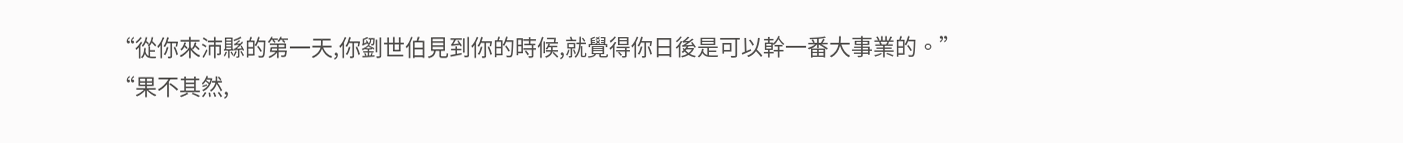“從你來沛縣的第一天,你劉世伯見到你的時候,就覺得你日後是可以幹一番大事業的。”
“果不其然,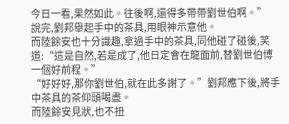今日一看,果然如此。往後啊,還得多帶帶劉世伯啊。”
說完,劉邦舉起手中的茶具,用眼神示意他。
而陸餘安也十分識趣,拿過手中的茶具,同他碰了碰後,笑道:“這是自然,若是成了,他日定會在龍面前,替劉世伯博一個好前程。”
“好好好,那你劉世伯,就在此多謝了。”劉邦應下後,將手中茶具的茶仰頭喝盡。
而陸餘安見狀,也不扭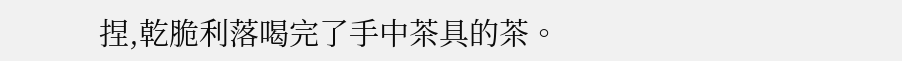捏,乾脆利落喝完了手中茶具的茶。